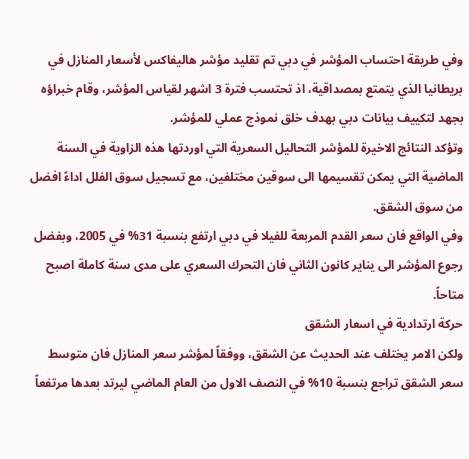وفي طريقة احتساب المؤشر في دبي تم تقليد مؤشر هاليفاكس لأسعار المنازل في بريطانيا الذي يتمتع بمصداقية، اذ تحتسب فترة 3 اشهر لقياس المؤشر، وقام خبراؤه بجهد لتكييف بيانات دبي بهدف خلق نموذج عملي للمؤشر.
وتؤكد النتائج الاخيرة للمؤشر التحاليل السعرية التي اوردتها هذه الزاوية في السنة الماضية التي يمكن تقسيمها الى سوقين مختلفين، مع تسجيل سوق الفلل اداءً افضل من سوق الشقق.
وفي الواقع فان سعر القدم المربعة للفيلا في دبي ارتفع بنسبة 31% في 2005، وبفضل رجوع المؤشر الى يناير كانون الثاني فان التحرك السعري على مدى سنة كاملة اصبح متاحاً.
حركة ارتدادية في اسعار الشقق
ولكن الامر يختلف عند الحديث عن الشقق، ووفقاً لمؤشر سعر المنازل فان متوسط سعر الشقق تراجع بنسبة 10% في النصف الاول من العام الماضي ليرتد بعدها مرتفعاً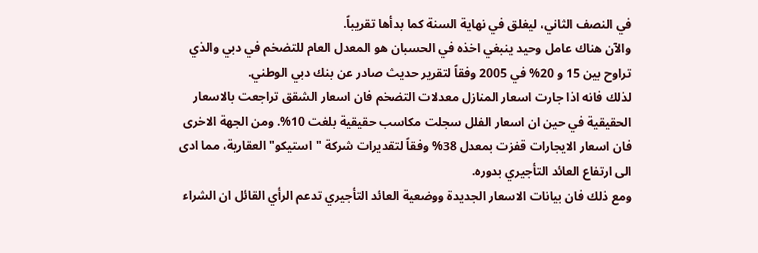في النصف الثاني، ليغلق في نهاية السنة كما بدأها تقريباً.
والآن هناك عامل وحيد ينبغي اخذه في الحسبان هو المعدل العام للتضخم في دبي والذي تراوح بين 15 و 20% في 2005 وفقاً لتقرير حديث صادر عن بنك دبي الوطني.
لذلك فانه اذا جارت اسعار المنازل معدلات التضخم فان اسعار الشقق تراجعت بالاسعار الحقيقية في حين ان اسعار الفلل سجلت مكاسب حقيقية بلغت 10%. ومن الجهة الاخرى فان اسعار الايجارات قفزت بمعدل 38% وفقاً لتقديرات شركة "استيكو" العقارية، مما ادى الى ارتفاع العائد التأجيري بدوره.
ومع ذلك فان بيانات الاسعار الجديدة ووضعية العائد التأجيري تدعم الرأي القائل ان الشراء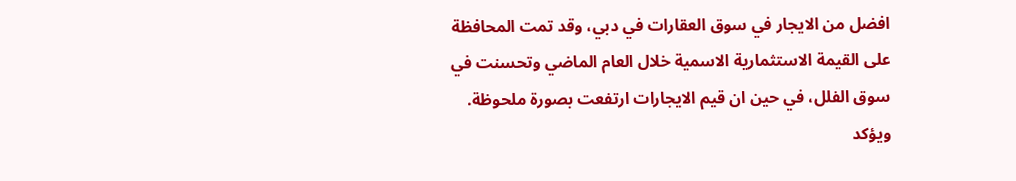افضل من الايجار في سوق العقارات في دبي، وقد تمت المحافظة على القيمة الاستثمارية الاسمية خلال العام الماضي وتحسنت في سوق الفلل، في حين ان قيم الايجارات ارتفعت بصورة ملحوظة.
ويؤكد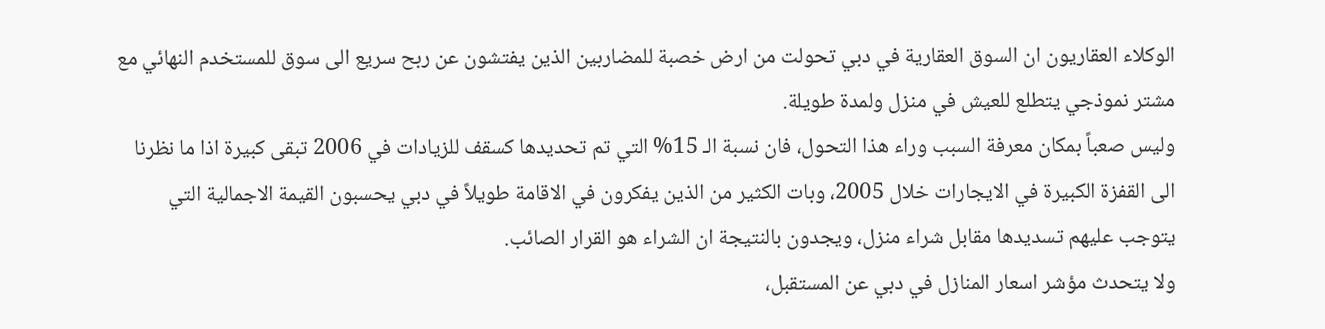الوكلاء العقاريون ان السوق العقارية في دبي تحولت من ارض خصبة للمضاربين الذين يفتشون عن ربح سريع الى سوق للمستخدم النهائي مع مشتر نموذجي يتطلع للعيش في منزل ولمدة طويلة.
وليس صعباً بمكان معرفة السبب وراء هذا التحول، فان نسبة الـ 15% التي تم تحديدها كسقف للزيادات في 2006 تبقى كبيرة اذا ما نظرنا الى القفزة الكبيرة في الايجارات خلال 2005، وبات الكثير من الذين يفكرون في الاقامة طويلاً في دبي يحسبون القيمة الاجمالية التي يتوجب عليهم تسديدها مقابل شراء منزل، ويجدون بالنتيجة ان الشراء هو القرار الصائب.
ولا يتحدث مؤشر اسعار المنازل في دبي عن المستقبل،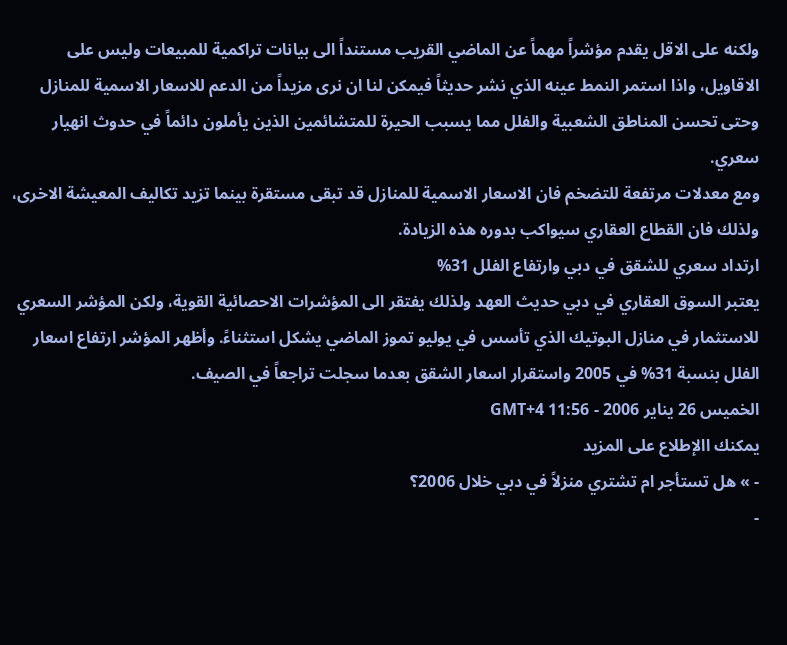ولكنه على الاقل يقدم مؤشراً مهماً عن الماضي القريب مستنداً الى بيانات تراكمية للمبيعات وليس على الاقاويل، واذا استمر النمط عينه الذي نشر حديثاً فيمكن لنا ان نرى مزيداً من الدعم للاسعار الاسمية للمنازل وحتى تحسن المناطق الشعبية والفلل مما يسبب الحيرة للمتشائمين الذين يأملون دائماً في حدوث انهيار سعري.
ومع معدلات مرتفعة للتضخم فان الاسعار الاسمية للمنازل قد تبقى مستقرة بينما تزيد تكاليف المعيشة الاخرى، ولذلك فان القطاع العقاري سيواكب بدوره هذه الزيادة.
ارتداد سعري للشقق في دبي وارتفاع الفلل 31%
يعتبر السوق العقاري في دبي حديث العهد ولذلك يفتقر الى المؤشرات الاحصائية القوية، ولكن المؤشر السعري للاستثمار في منازل البوتيك الذي تأسس في يوليو تموز الماضي يشكل استثناءً. وأظهر المؤشر ارتفاع اسعار الفلل بنسبة 31% في 2005 واستقرار اسعار الشقق بعدما سجلت تراجعاً في الصيف.
الخميس 26 يناير 2006 - 11:56 GMT+4
يمكنك االإطلاع على المزيد
- » هل تستأجر ام تشتري منزلاً في دبي خلال 2006؟
-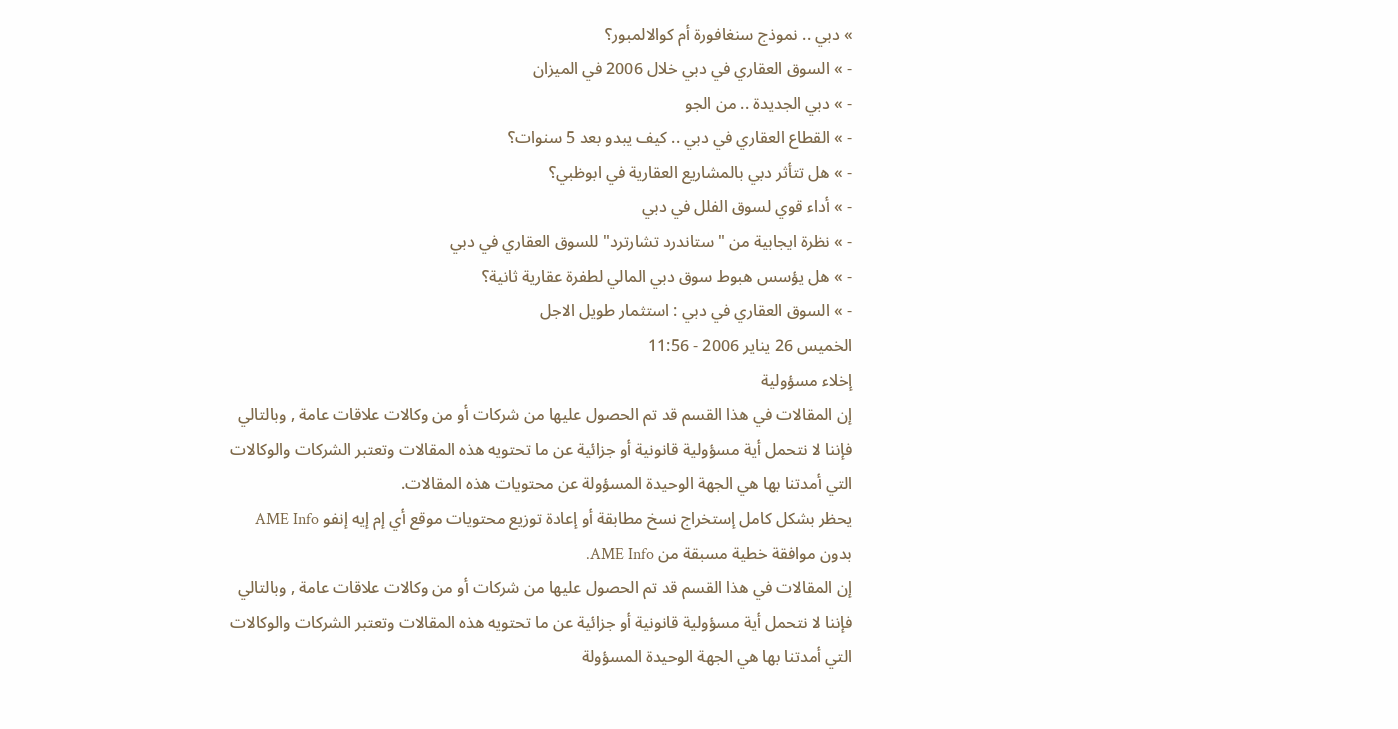» دبي .. نموذج سنغافورة أم كوالالمبور؟
- » السوق العقاري في دبي خلال 2006 في الميزان
- » دبي الجديدة .. من الجو
- » القطاع العقاري في دبي .. كيف يبدو بعد 5 سنوات؟
- » هل تتأثر دبي بالمشاريع العقارية في ابوظبي؟
- » أداء قوي لسوق الفلل في دبي
- » نظرة ايجابية من "ستاندرد تشارترد" للسوق العقاري في دبي
- » هل يؤسس هبوط سوق دبي المالي لطفرة عقارية ثانية؟
- » السوق العقاري في دبي : استثمار طويل الاجل
الخميس 26 يناير 2006 - 11:56
إخلاء مسؤولية
إن المقالات في هذا القسم قد تم الحصول عليها من شركات أو من وكالات علاقات عامة , وبالتالي فإننا لا نتحمل أية مسؤولية قانونية أو جزائية عن ما تحتويه هذه المقالات وتعتبر الشركات والوكالات التي أمدتنا بها هي الجهة الوحيدة المسؤولة عن محتويات هذه المقالات.
يحظر بشكل كامل إستخراج نسخ مطابقة أو إعادة توزيع محتويات موقع أي إم إيه إنفو AME Info بدون موافقة خطية مسبقة من AME Info.
إن المقالات في هذا القسم قد تم الحصول عليها من شركات أو من وكالات علاقات عامة , وبالتالي فإننا لا نتحمل أية مسؤولية قانونية أو جزائية عن ما تحتويه هذه المقالات وتعتبر الشركات والوكالات التي أمدتنا بها هي الجهة الوحيدة المسؤولة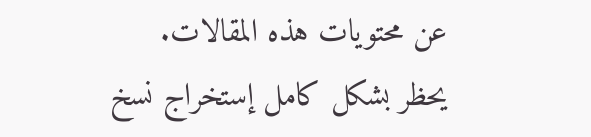عن محتويات هذه المقالات.
يحظر بشكل كامل إستخراج نسخ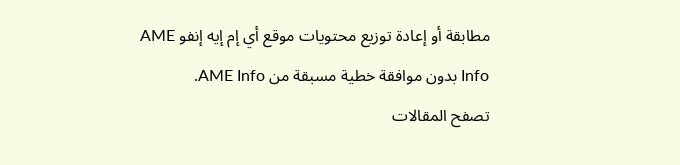مطابقة أو إعادة توزيع محتويات موقع أي إم إيه إنفو AME Info بدون موافقة خطية مسبقة من AME Info.
تصفح المقالات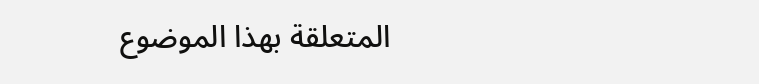المتعلقة بهذا الموضوع